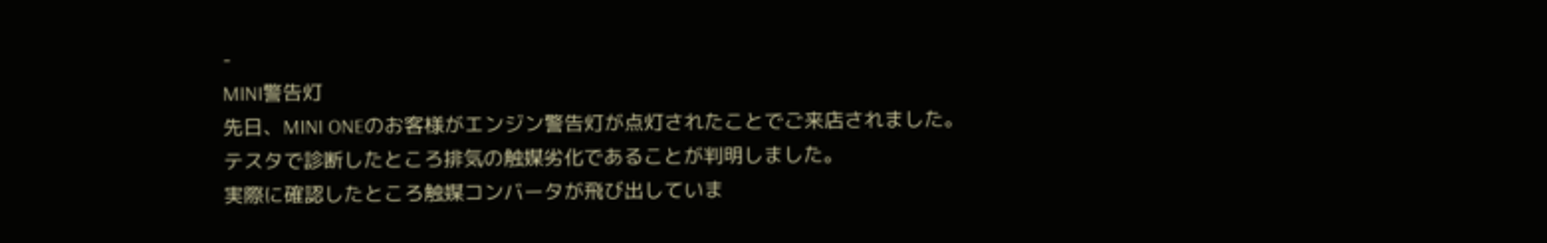-
MINI警告灯
先日、MINI ONEのお客様がエンジン警告灯が点灯されたことでご来店されました。
テスタで診断したところ排気の触媒劣化であることが判明しました。
実際に確認したところ触媒コンバータが飛び出していま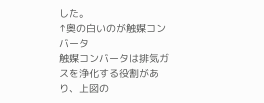した。
↑奥の白いのが触媒コンバータ
触媒コンバータは排気ガスを浄化する役割があり、上図の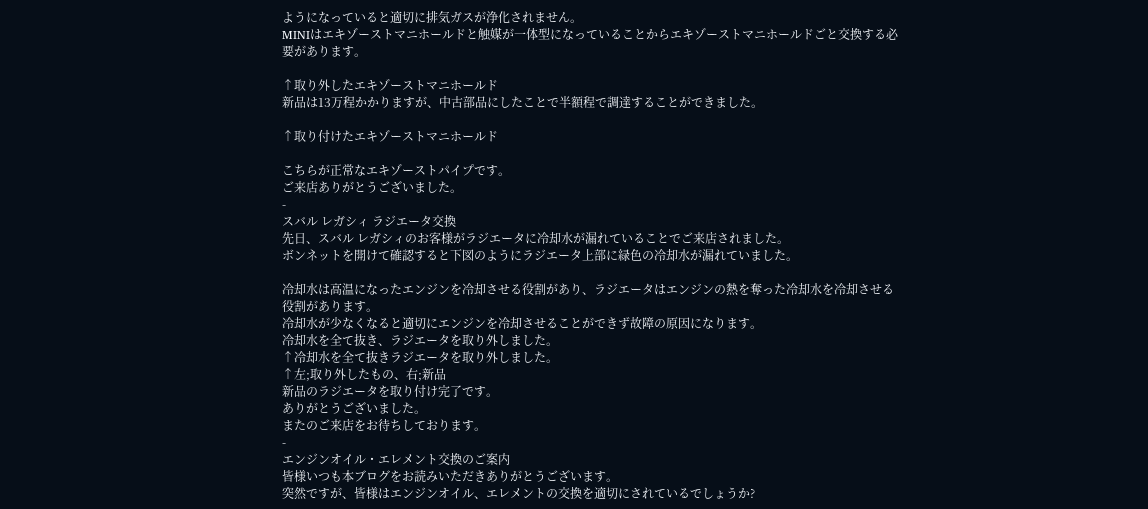ようになっていると適切に排気ガスが浄化されません。
MINIはエキゾーストマニホールドと触媒が一体型になっていることからエキゾーストマニホールドごと交換する必要があります。

↑取り外したエキゾーストマニホールド
新品は13万程かかりますが、中古部品にしたことで半額程で調達することができました。

↑取り付けたエキゾーストマニホールド

こちらが正常なエキゾーストパイプです。
ご来店ありがとうございました。
-
スバル レガシィ ラジエータ交換
先日、スバル レガシィのお客様がラジエータに冷却水が漏れていることでご来店されました。
ボンネットを開けて確認すると下図のようにラジエータ上部に緑色の冷却水が漏れていました。

冷却水は高温になったエンジンを冷却させる役割があり、ラジエータはエンジンの熱を奪った冷却水を冷却させる役割があります。
冷却水が少なくなると適切にエンジンを冷却させることができず故障の原因になります。
冷却水を全て抜き、ラジエータを取り外しました。
↑冷却水を全て抜きラジエータを取り外しました。
↑左;取り外したもの、右;新品
新品のラジエータを取り付け完了です。
ありがとうございました。
またのご来店をお待ちしております。
-
エンジンオイル・エレメント交換のご案内
皆様いつも本ブログをお読みいただきありがとうございます。
突然ですが、皆様はエンジンオイル、エレメントの交換を適切にされているでしょうか?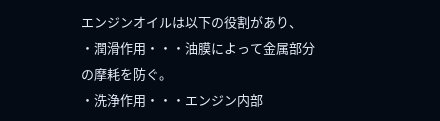エンジンオイルは以下の役割があり、
・潤滑作用・・・油膜によって金属部分の摩耗を防ぐ。
・洗浄作用・・・エンジン内部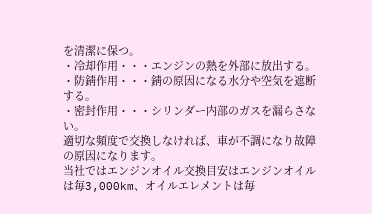を清潔に保つ。
・冷却作用・・・エンジンの熱を外部に放出する。
・防錆作用・・・錆の原因になる水分や空気を遮断する。
・密封作用・・・シリンダー内部のガスを漏らさない。
適切な頻度で交換しなければ、車が不調になり故障の原因になります。
当社ではエンジンオイル交換目安はエンジンオイルは毎3,000km、オイルエレメントは毎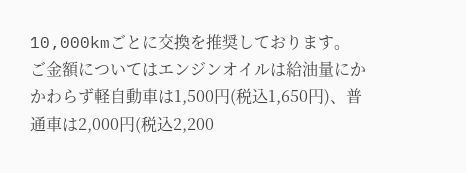10,000kmごとに交換を推奨しております。
ご金額についてはエンジンオイルは給油量にかかわらず軽自動車は1,500円(税込1,650円)、普通車は2,000円(税込2,200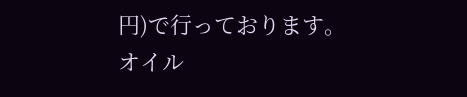円)で行っております。
オイル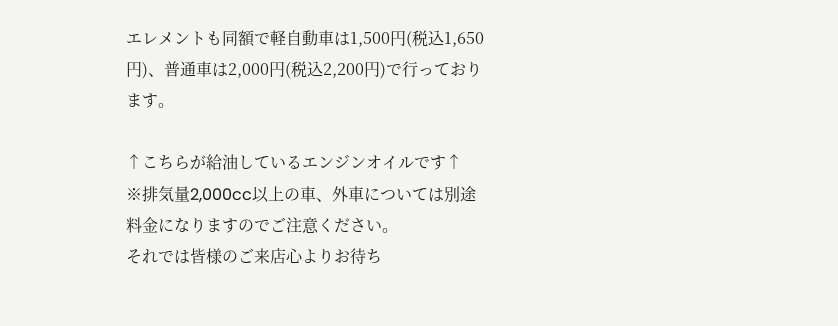エレメントも同額で軽自動車は1,500円(税込1,650円)、普通車は2,000円(税込2,200円)で行っております。

↑こちらが給油しているエンジンオイルです↑
※排気量2,000cc以上の車、外車については別途料金になりますのでご注意ください。
それでは皆様のご来店心よりお待ち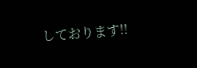しております!!